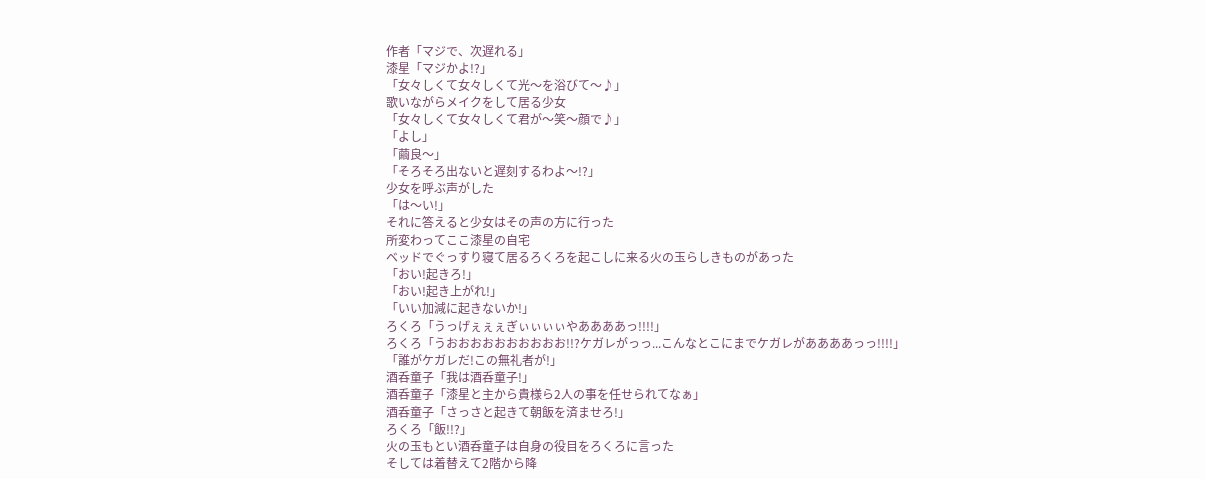作者「マジで、次遅れる」
漆星「マジかよ!?」
「女々しくて女々しくて光〜を浴びて〜♪」
歌いながらメイクをして居る少女
「女々しくて女々しくて君が〜笑〜顔で♪」
「よし」
「繭良〜」
「そろそろ出ないと遅刻するわよ〜!?」
少女を呼ぶ声がした
「は〜い!」
それに答えると少女はその声の方に行った
所変わってここ漆星の自宅
ベッドでぐっすり寝て居るろくろを起こしに来る火の玉らしきものがあった
「おい!起きろ!」
「おい!起き上がれ!」
「いい加減に起きないか!」
ろくろ「うっげぇぇぇぎぃぃぃぃやああああっ!!!!」
ろくろ「うおおおおおおおおおお!!?ケガレがっっ...こんなとこにまでケガレがああああっっ!!!!」
「誰がケガレだ!この無礼者が!」
酒呑童子「我は酒呑童子!」
酒呑童子「漆星と主から貴様ら2人の事を任せられてなぁ」
酒呑童子「さっさと起きて朝飯を済ませろ!」
ろくろ「飯!!?」
火の玉もとい酒呑童子は自身の役目をろくろに言った
そしては着替えて2階から降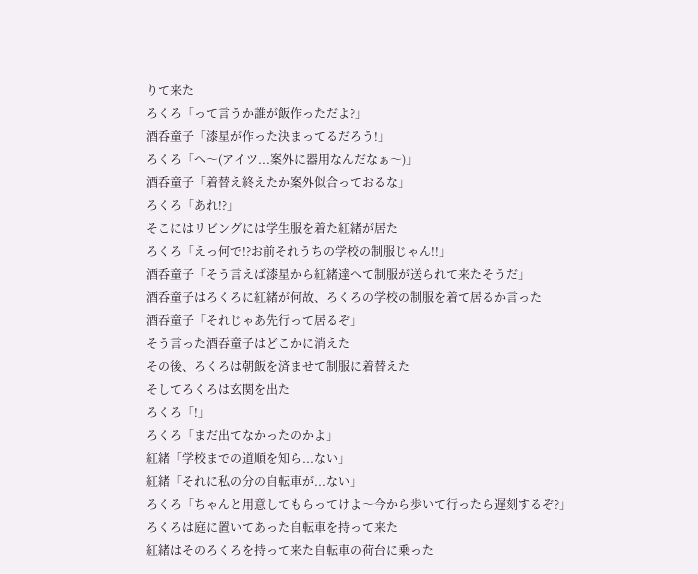りて来た
ろくろ「って言うか誰が飯作っただよ?」
酒呑童子「漆星が作った決まってるだろう!」
ろくろ「へ〜(アイツ...案外に器用なんだなぁ〜)」
酒呑童子「着替え終えたか案外似合っておるな」
ろくろ「あれ!?」
そこにはリビングには学生服を着た紅緒が居た
ろくろ「えっ何で!?お前それうちの学校の制服じゃん!!」
酒呑童子「そう言えば漆星から紅緒達へて制服が送られて来たそうだ」
酒呑童子はろくろに紅緒が何故、ろくろの学校の制服を着て居るか言った
酒吞童子「それじゃあ先行って居るぞ」
そう言った酒吞童子はどこかに消えた
その後、ろくろは朝飯を済ませて制服に着替えた
そしてろくろは玄関を出た
ろくろ「!」
ろくろ「まだ出てなかったのかよ」
紅緒「学校までの道順を知ら...ない」
紅緒「それに私の分の自転車が...ない」
ろくろ「ちゃんと用意してもらってけよ〜今から歩いて行ったら遅刻するぞ?」
ろくろは庭に置いてあった自転車を持って来た
紅緒はそのろくろを持って来た自転車の荷台に乗った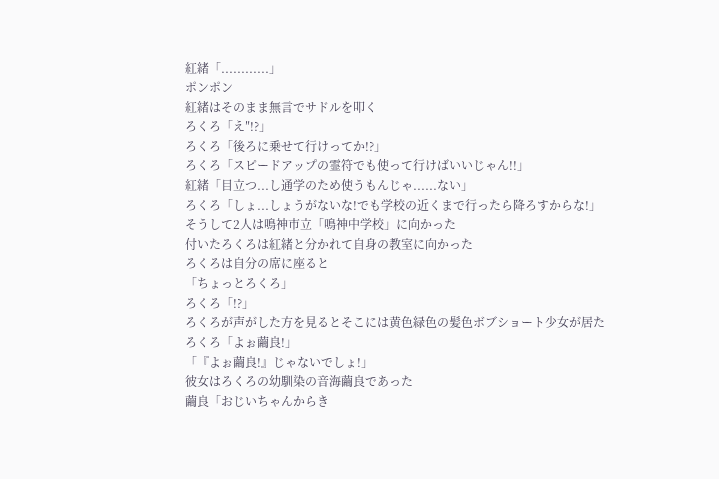紅緒「............」
ポンポン
紅緒はそのまま無言でサドルを叩く
ろくろ「え″!?」
ろくろ「後ろに乗せて行けってか!?」
ろくろ「スピードアップの霊符でも使って行けばいいじゃん!!」
紅緒「目立つ...し通学のため使うもんじゃ......ない」
ろくろ「しょ...しょうがないな!でも学校の近くまで行ったら降ろすからな!」
そうして2人は鳴神市立「鳴神中学校」に向かった
付いたろくろは紅緒と分かれて自身の教室に向かった
ろくろは自分の席に座ると
「ちょっとろくろ」
ろくろ「!?」
ろくろが声がした方を見るとそこには黄色緑色の髪色ボブショート少女が居た
ろくろ「よぉ繭良!」
「『よぉ繭良!』じゃないでしょ!」
彼女はろくろの幼馴染の音海繭良であった
繭良「おじいちゃんからき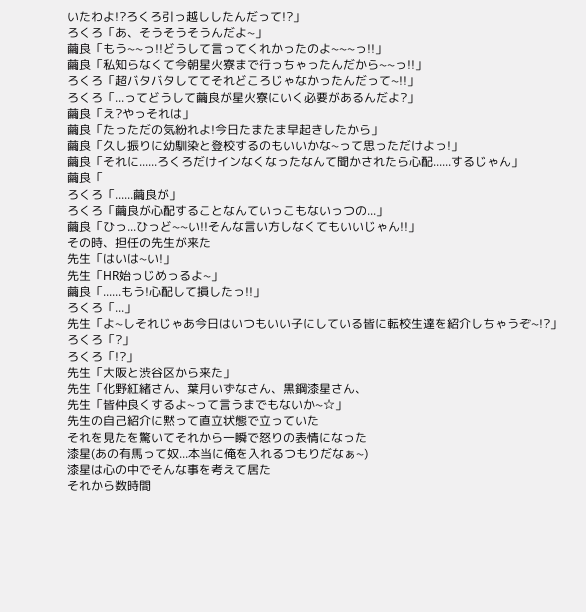いたわよ!?ろくろ引っ越ししたんだって!?」
ろくろ「あ、そうそうそうんだよ~」
繭良「もう~~っ!!どうして言ってくれかったのよ~~~っ!!」
繭良「私知らなくて今朝星火寮まで行っちゃったんだから~~っ!!」
ろくろ「超バタバタしててそれどころじゃなかったんだって~!!」
ろくろ「...ってどうして繭良が星火寮にいく必要があるんだよ?」
繭良「え?やっそれは」
繭良「たっただの気紛れよ!今日たまたま早起きしたから」
繭良「久し振りに幼馴染と登校するのもいいかな~って思っただけよっ!」
繭良「それに......ろくろだけインなくなったなんて聞かされたら心配......するじゃん」
繭良「
ろくろ「......繭良が」
ろくろ「繭良が心配することなんていっこもないっつの...」
繭良「ひっ...ひっど~~い!!そんな言い方しなくてもいいじゃん!!」
その時、担任の先生が来た
先生「はいは~い!」
先生「HR始っじめっるよ~」
繭良「......もう!心配して損したっ!!」
ろくろ「...」
先生「よ~しそれじゃあ今日はいつもいい子にしている皆に転校生達を紹介しちゃうぞ~!?」
ろくろ「?」
ろくろ「!?」
先生「大阪と渋谷区から来た」
先生「化野紅緒さん、葉月いずなさん、黒鋼漆星さん、
先生「皆仲良くするよ~って言うまでもないか~☆」
先生の自己紹介に黙って直立状態で立っていた
それを見たを驚いてそれから一瞬で怒りの表情になった
漆星(あの有馬って奴...本当に俺を入れるつもりだなぁ~)
漆星は心の中でそんな事を考えて居た
それから数時間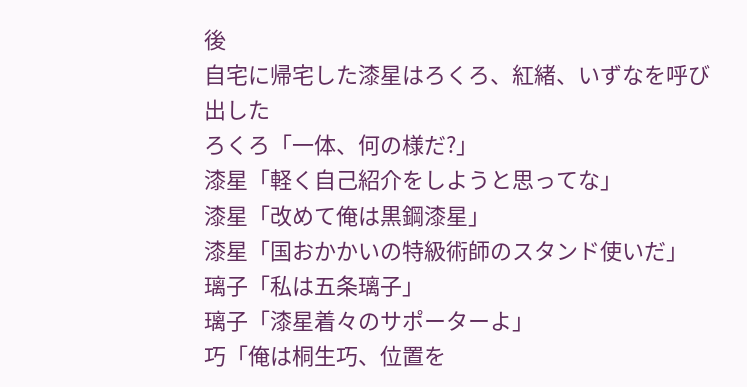後
自宅に帰宅した漆星はろくろ、紅緒、いずなを呼び出した
ろくろ「一体、何の様だ?」
漆星「軽く自己紹介をしようと思ってな」
漆星「改めて俺は黒鋼漆星」
漆星「国おかかいの特級術師のスタンド使いだ」
璃子「私は五条璃子」
璃子「漆星着々のサポーターよ」
巧「俺は桐生巧、位置を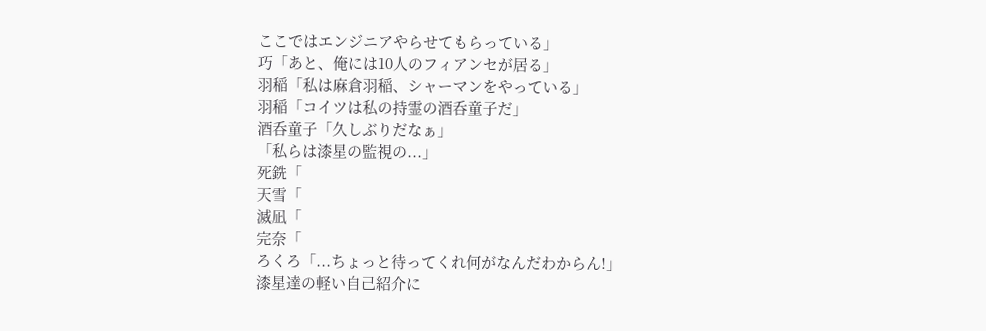ここではエンジニアやらせてもらっている」
巧「あと、俺には10人のフィアンセが居る」
羽稲「私は麻倉羽稲、シャーマンをやっている」
羽稲「コイツは私の持霊の酒呑童子だ」
酒呑童子「久しぶりだなぁ」
「私らは漆星の監視の...」
死銑「
天雪「
滅凪「
完奈「
ろくろ「...ちょっと待ってくれ何がなんだわからん!」
漆星達の軽い自己紹介に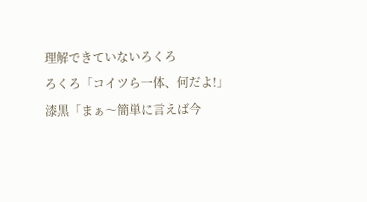理解できていないろくろ
ろくろ「コイツら一体、何だよ!」
漆黒「まぁ〜簡単に言えば今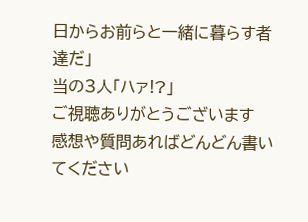日からお前らと一緒に暮らす者達だ」
当の3人「ハァ!?」
ご視聴ありがとうございます
感想や質問あればどんどん書いてください